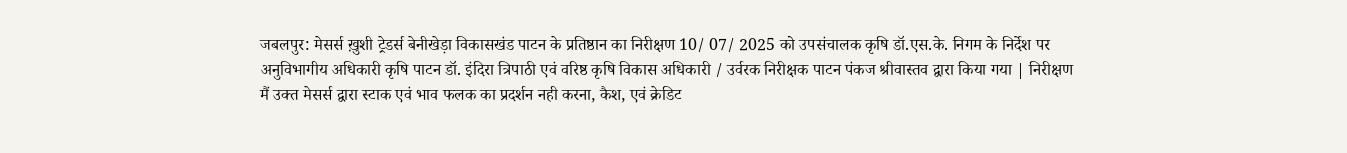जबलपुर: मेसर्स ख़ुशी ट्रेडर्स बेनीखेड़ा विकासखंड पाटन के प्रतिष्ठान का निरीक्षण 10/ 07/ 2025 को उपसंचालक कृषि डॉ.एस.के. निगम के निर्देश पर अनुविभागीय अधिकारी कृषि पाटन डॉ. इंदिरा त्रिपाठी एवं वरिष्ठ कृषि विकास अधिकारी / उर्वरक निरीक्षक पाटन पंकज श्रीवास्तव द्वारा किया गया | निरीक्षण मैं उक्त मेसर्स द्वारा स्टाक एवं भाव फलक का प्रदर्शन नही करना, कैश, एवं क्रेडिट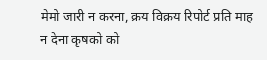मेमो जारी न करना, क्रय विक्रय रिपोर्ट प्रति माह न देना कृषको को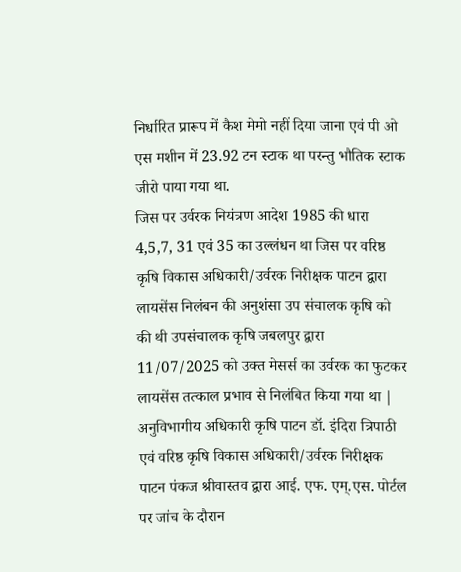निर्धारित प्रारूप में कैश मेमो नहीं दिया जाना एवं पी ओ एस मशीन में 23.92 टन स्टाक था परन्तु भौतिक स्टाक जीरो पाया गया था.
जिस पर उर्वरक नियंत्रण आदेश 1985 की धारा 4,5,7, 31 एवं 35 का उल्लंधन था जिस पर वरिष्ठ कृषि विकास अधिकारी/उर्वरक निरीक्षक पाटन द्वारा लायसेंस निलंबन की अनुशंसा उप संचालक कृषि को की थी उपसंचालक कृषि जबलपुर द्वारा 11/07/2025 को उक्त मेसर्स का उर्वरक का फुटकर लायसेंस तत्काल प्रभाव से निलंबित किया गया था |
अनुविभागीय अधिकारी कृषि पाटन डॉ. इंदिरा त्रिपाठी एवं वरिष्ठ कृषि विकास अधिकारी/उर्वरक निरीक्षक पाटन पंकज श्रीवास्तव द्वारा आई. एफ. एम्.एस. पोर्टल पर जांच के दौरान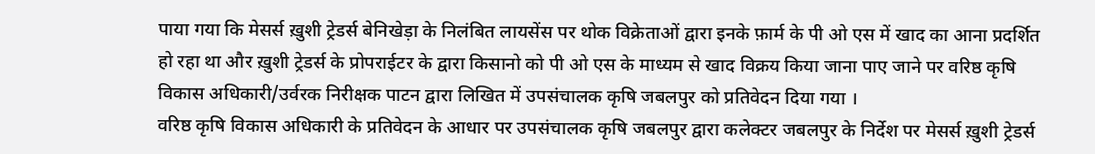पाया गया कि मेसर्स ख़ुशी ट्रेडर्स बेनिखेड़ा के निलंबित लायसेंस पर थोक विक्रेताओं द्वारा इनके फ़ार्म के पी ओ एस में खाद का आना प्रदर्शित हो रहा था और ख़ुशी ट्रेडर्स के प्रोपराईटर के द्वारा किसानो को पी ओ एस के माध्यम से खाद विक्रय किया जाना पाए जाने पर वरिष्ठ कृषि विकास अधिकारी/उर्वरक निरीक्षक पाटन द्वारा लिखित में उपसंचालक कृषि जबलपुर को प्रतिवेदन दिया गया ।
वरिष्ठ कृषि विकास अधिकारी के प्रतिवेदन के आधार पर उपसंचालक कृषि जबलपुर द्वारा कलेक्टर जबलपुर के निर्देश पर मेसर्स ख़ुशी ट्रेडर्स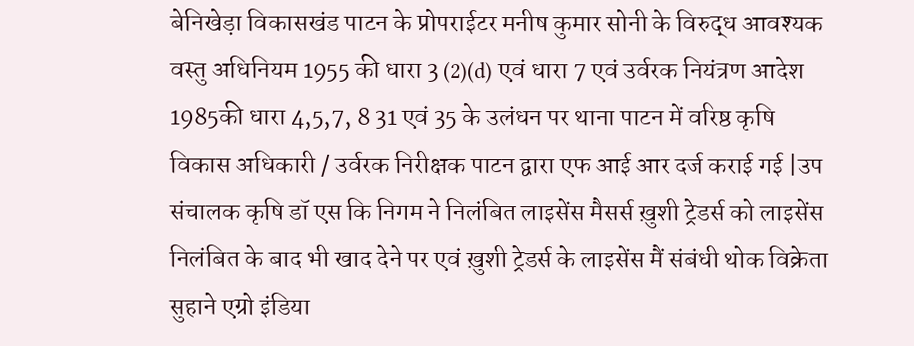बेनिखेड़ा विकासखंड पाटन के प्रोपराईटर मनीष कुमार सोनी के विरुद्ध आवश्यक वस्तु अधिनियम 1955 की धारा 3 (2)(d) एवं धारा 7 एवं उर्वरक नियंत्रण आदेश 1985की धारा 4,5,7, 8 31 एवं 35 के उलंधन पर थाना पाटन में वरिष्ठ कृषि विकास अधिकारी / उर्वरक निरीक्षक पाटन द्वारा एफ आई आर दर्ज कराई गई |उप संचालक कृषि डॉ एस कि निगम ने निलंबित लाइसेंस मैसर्स ख़ुशी ट्रेडर्स को लाइसेंस निलंबित के बाद भी खाद देने पर एवं ख़ुशी ट्रेडर्स के लाइसेंस मैं संबंधी थोक विक्रेता सुहाने एग्रो इंडिया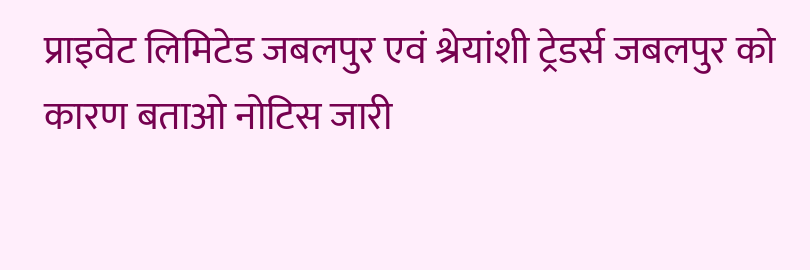प्राइवेट लिमिटेड जबलपुर एवं श्रेयांशी ट्रेडर्स जबलपुर को कारण बताओ नोटिस जारी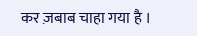कर ज़बाब चाहा गया है ।